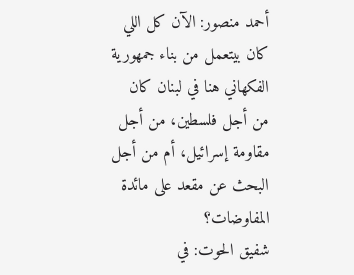أحمد منصور: الآن كل اللي كان بيتعمل من بناء جمهورية الفكهاني هنا في لبنان كان من أجل فلسطين، من أجل مقاومة إسرائيل، أم من أجل البحث عن مقعد على مائدة المفاوضات؟
شفيق الحوت: في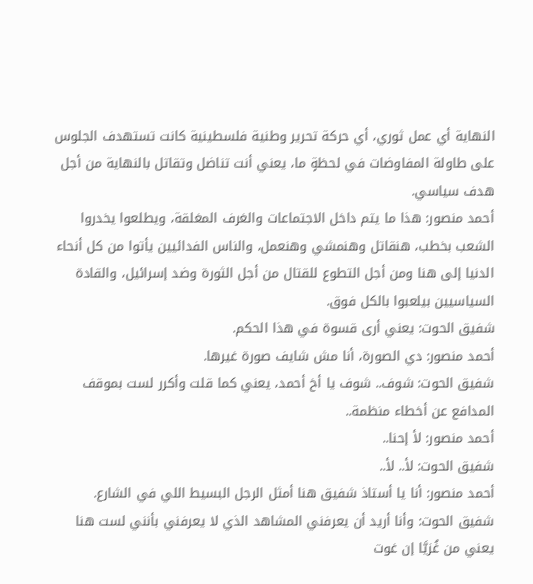النهاية أي عمل ثوري، أي حركة تحرير وطنية فلسطينية كانت تستهدف الجلوس على طاولة المفاوضات في لحظةٍ ما، يعني أنت تناضل وتقاتل بالنهاية من أجل هدف سياسي.
أحمد منصور: هذا ما يتم داخل الاجتماعات والغرف المغلقة، ويطلعوا يخدروا الشعب بخطب، هنقاتل وهنمشي وهنعمل، والناس الفدائيين يأتوا من كل أنحاء الدنيا إلى هنا ومن أجل التطوع للقتال من أجل الثورة وضد إسرائيل، والقادة السياسيين بيلعبوا بالكل فوق.
شفيق الحوت: يعني أرى قسوة في هذا الحكم.
أحمد منصور: دي الصورة، أنا مش شايف صورة غيرها.
شفيق الحوت: شوف.. شوف يا أخ أحمد، يعني كما قلت وأكرر لست بموقف المدافع عن أخطاء منظمة..
أحمد منصور: لأ إحنا..
شفيق الحوت: لأ.. لأ..
أحمد منصور: أنا يا أستاذ شفيق هنا أمثل الرجل البسيط اللي في الشارع.
شفيق الحوت: وأنا أريد أن يعرفني المشاهد الذي لا يعرفني بأنني لست هنا يعني من غُزيَّا إن غوت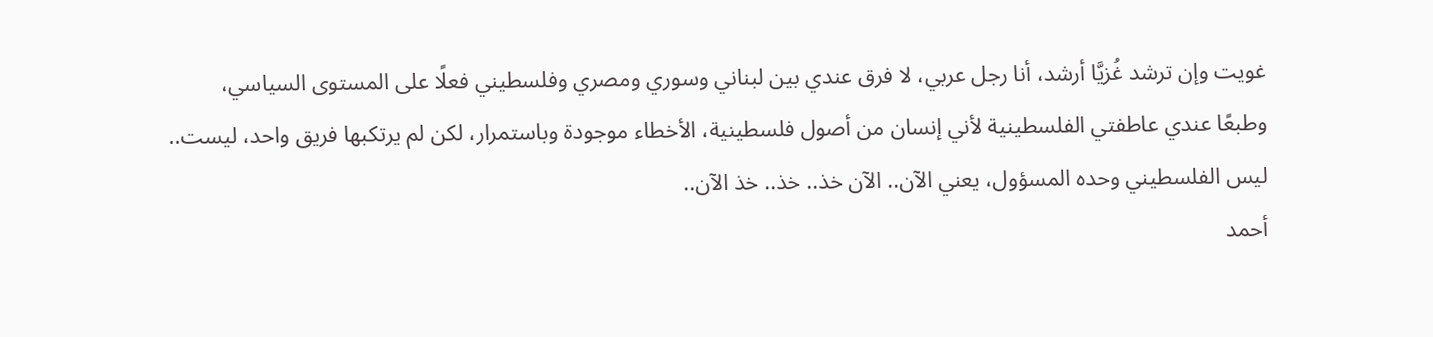غويت وإن ترشد غُزيَّا أرشد، أنا رجل عربي، لا فرق عندي بين لبناني وسوري ومصري وفلسطيني فعلًا على المستوى السياسي، وطبعًا عندي عاطفتي الفلسطينية لأني إنسان من أصول فلسطينية، الأخطاء موجودة وباستمرار، لكن لم يرتكبها فريق واحد، ليست.. ليس الفلسطيني وحده المسؤول، يعني الآن.. الآن خذ.. خذ.. خذ الآن..
أحمد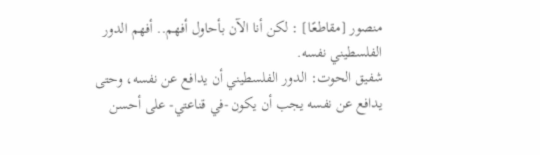منصور [مقاطعًا] : لكن أنا الآن بأحاول أفهم.. أفهم الدور الفلسطيني نفسه.
شفيق الحوت: الدور الفلسطيني أن يدافع عن نفسه، وحتى يدافع عن نفسه يجب أن يكون -في قناعتي- على أحسن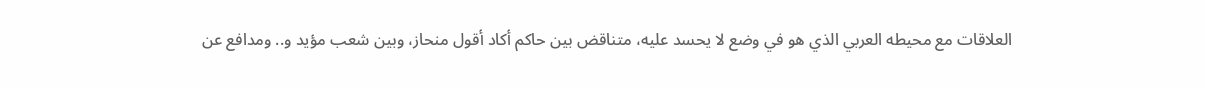العلاقات مع محيطه العربي الذي هو في وضع لا يحسد عليه، متناقض بين حاكم أكاد أقول منحاز، وبين شعب مؤيد و.. ومدافع عن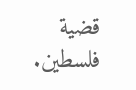قضية فلسطين.